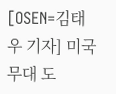[OSEN=김태우 기자] 미국 무대 도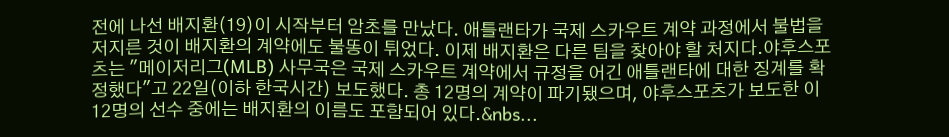전에 나선 배지환(19)이 시작부터 암초를 만났다. 애틀랜타가 국제 스카우트 계약 과정에서 불법을 저지른 것이 배지환의 계약에도 불똥이 튀었다. 이제 배지환은 다른 팀을 찾아야 할 처지다.야후스포츠는 "메이저리그(MLB) 사무국은 국제 스카우트 계약에서 규정을 어긴 애틀랜타에 대한 징계를 확정했다"고 22일(이하 한국시간) 보도했다. 총 12명의 계약이 파기됐으며, 야후스포츠가 보도한 이 12명의 선수 중에는 배지환의 이름도 포함되어 있다.&nbs...